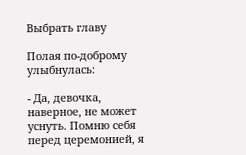Выбрать главу

Полая по-доброму улыбнулась:

- Да, девочка, наверное, не может уснуть. Помню себя перед церемонией, я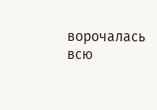ворочалась всю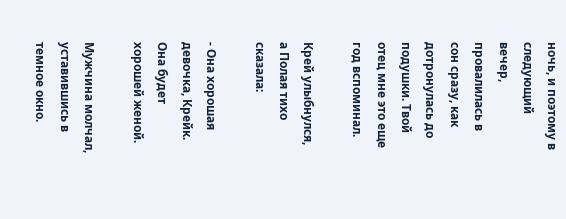ночь, и поэтому в следующий вечер, провалилась в сон сразу, как дотронулась до подушки. Твой отец мне это еще год вспоминал.

Крей улыбнулся, а Полая тихо сказала:

- Она хорошая девочка, Крейк. Она будет хорошей женой.

Мужчина молчал, уставившись в темное окно.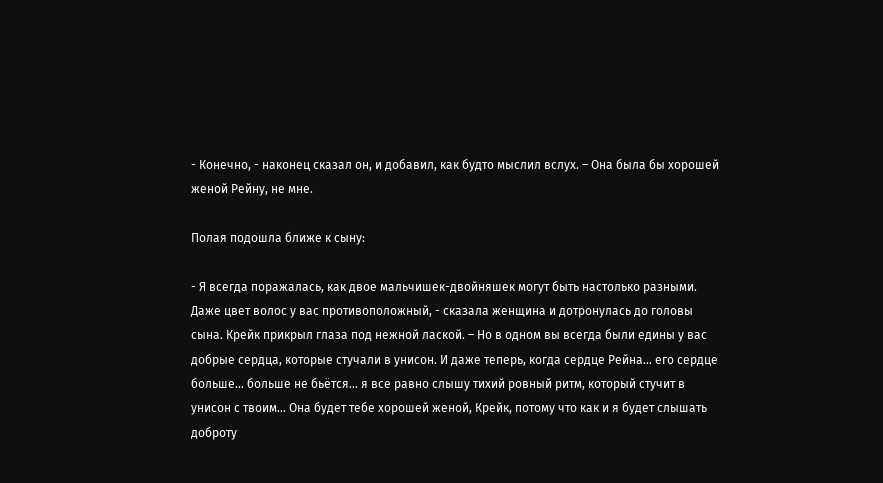- Конечно, - наконец сказал он, и добавил, как будто мыслил вслух. – Она была бы хорошей женой Рейну, не мне.

Полая подошла ближе к сыну:

- Я всегда поражалась, как двое мальчишек-двойняшек могут быть настолько разными. Даже цвет волос у вас противоположный, - сказала женщина и дотронулась до головы сына. Крейк прикрыл глаза под нежной лаской. – Но в одном вы всегда были едины у вас добрые сердца, которые стучали в унисон. И даже теперь, когда сердце Рейна… его сердце больше… больше не бьётся… я все равно слышу тихий ровный ритм, который стучит в унисон с твоим… Она будет тебе хорошей женой, Крейк, потому что как и я будет слышать доброту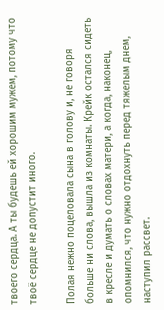твоего сердца. А ты будешь ей хорошим мужем, потому что твоё сердце не допустит иного.

Полая нежно поцеловала сына в голову и, не говоря больше ни слова, вышла из комнаты. Крейк остался сидеть в кресле и думать о словах матери, а когда, наконец, опомнился, что нужно отдохнуть перед тяжелым днем, наступил рассвет.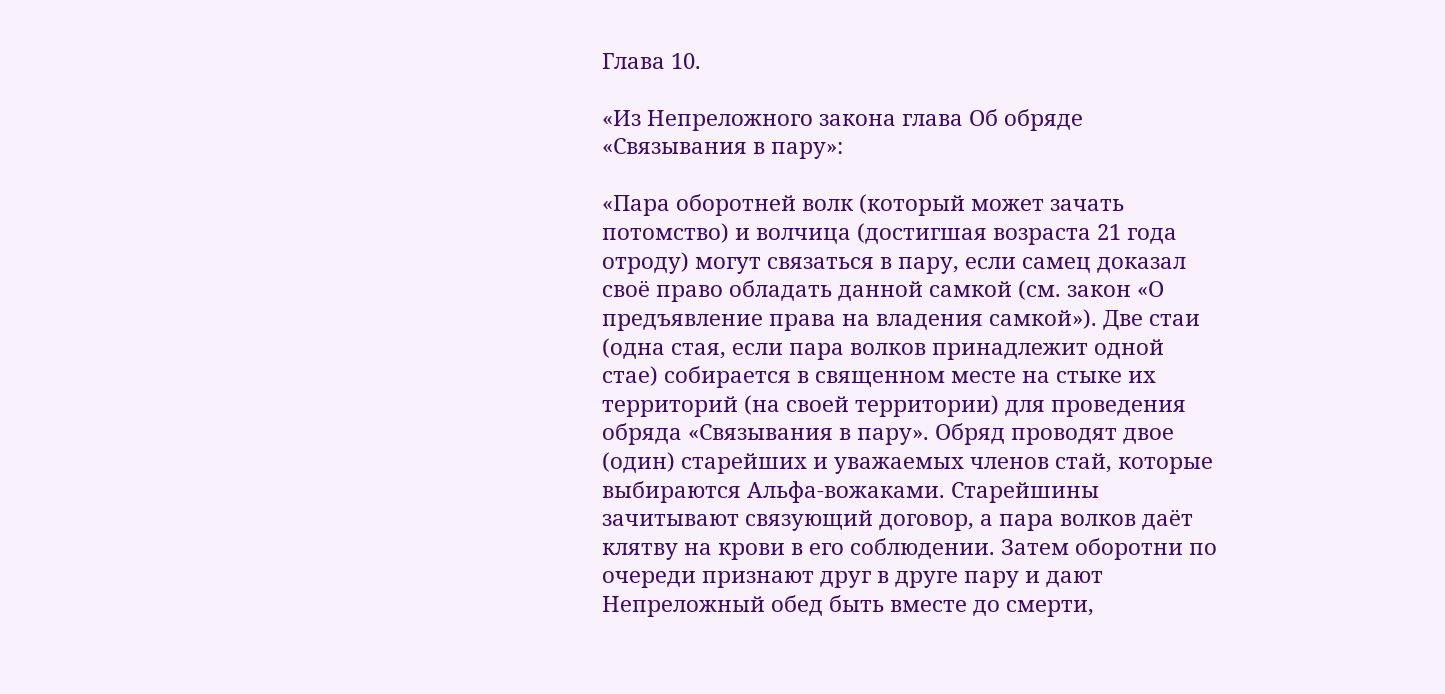Глава 10.

«Из Непреложного закона глава Об обряде «Связывания в пару»:

«Пара оборотней волк (который может зачать потомство) и волчица (достигшая возраста 21 года отроду) могут связаться в пару, если самец доказал своё право обладать данной самкой (см. закон «О предъявление права на владения самкой»). Две стаи (одна стая, если пара волков принадлежит одной стае) собирается в священном месте на стыке их территорий (на своей территории) для проведения обряда «Связывания в пару». Обряд проводят двое (один) старейших и уважаемых членов стай, которые выбираются Альфа-вожаками. Старейшины зачитывают связующий договор, а пара волков даёт клятву на крови в его соблюдении. Затем оборотни по очереди признают друг в друге пару и дают Непреложный обед быть вместе до смерти,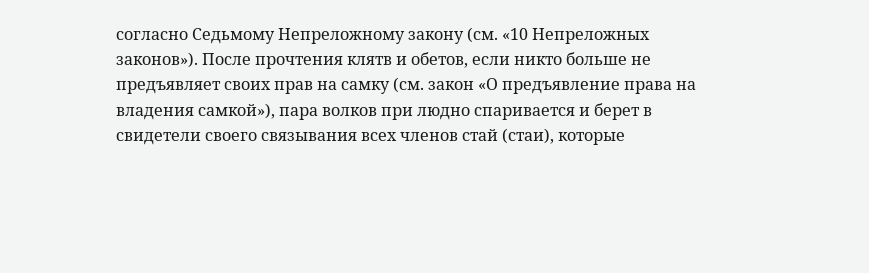согласно Седьмому Непреложному закону (см. «10 Непреложных законов»). После прочтения клятв и обетов, если никто больше не предъявляет своих прав на самку (см. закон «О предъявление права на владения самкой»), пара волков при людно спаривается и берет в свидетели своего связывания всех членов стай (стаи), которые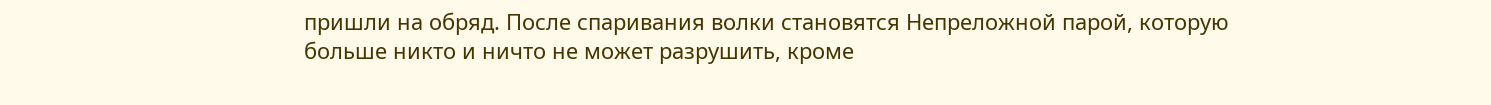пришли на обряд. После спаривания волки становятся Непреложной парой, которую больше никто и ничто не может разрушить, кроме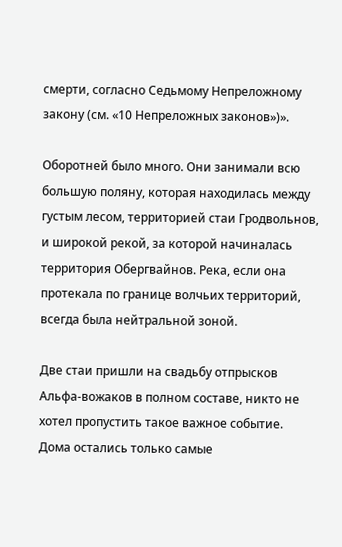смерти, согласно Седьмому Непреложному закону (см. «10 Непреложных законов»)».

Оборотней было много. Они занимали всю большую поляну, которая находилась между густым лесом, территорией стаи Гродвольнов, и широкой рекой, за которой начиналась территория Обергвайнов. Река, если она протекала по границе волчьих территорий, всегда была нейтральной зоной.

Две стаи пришли на свадьбу отпрысков Альфа-вожаков в полном составе, никто не хотел пропустить такое важное событие. Дома остались только самые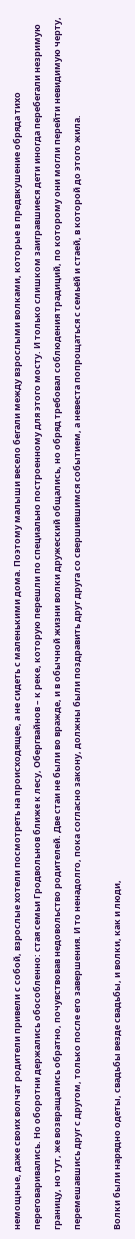немощные, даже своих волчат родители привели с собой, взрослые хотели посмотреть на происходящее, а не сидеть с маленькими дома. Поэтому малыши весело бегали между взрослыми волками, которые в предвкушение обряда тихо переговаривались. Но оборотни держались обособленно: стая семьи Гродвольнов ближе к лесу, Обергвайнов – к реке, которую перешли по специально построенному для этого мосту. И только слишком заигравшиеся дети иногда перебегали незримую границу, но тут, же возвращались обратно, почувствовав недовольство родителей. Две стаи не были во вражде, и в обычной жизни волки дружеский общались, но обряд требовал соблюдения традиций, по которому они могли перейти невидимую черту, перемешавшись друг с другом, только после его завершения. И то ненадолго, пока согласно закону, должны были поздравить друг друга со свершившимся событием, а невеста попрощаться с семьёй и стаей, в которой до этого жила.

Волки были нарядно одеты, свадьбы везде свадьбы, и волки, как и люди,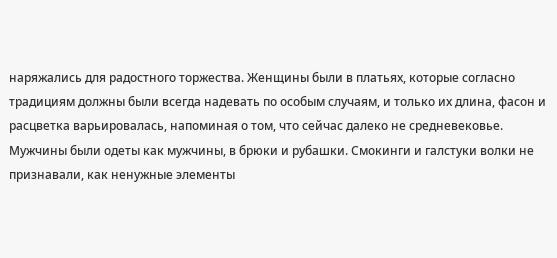наряжались для радостного торжества. Женщины были в платьях, которые согласно традициям должны были всегда надевать по особым случаям, и только их длина, фасон и расцветка варьировалась, напоминая о том, что сейчас далеко не средневековье. Мужчины были одеты как мужчины, в брюки и рубашки. Смокинги и галстуки волки не признавали, как ненужные элементы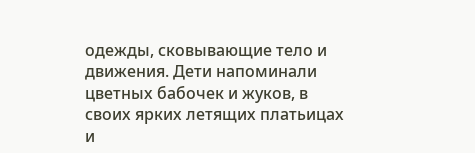одежды, сковывающие тело и движения. Дети напоминали цветных бабочек и жуков, в своих ярких летящих платьицах и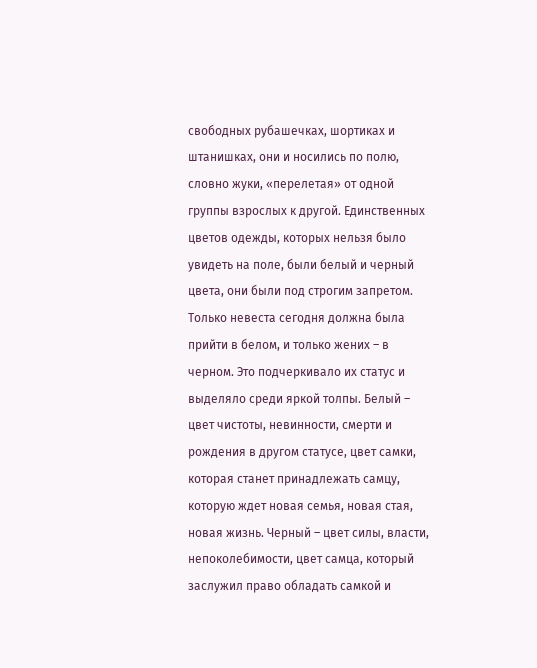свободных рубашечках, шортиках и штанишках, они и носились по полю, словно жуки, «перелетая» от одной группы взрослых к другой. Единственных цветов одежды, которых нельзя было увидеть на поле, были белый и черный цвета, они были под строгим запретом. Только невеста сегодня должна была прийти в белом, и только жених – в черном. Это подчеркивало их статус и выделяло среди яркой толпы. Белый – цвет чистоты, невинности, смерти и рождения в другом статусе, цвет самки, которая станет принадлежать самцу, которую ждет новая семья, новая стая, новая жизнь. Черный – цвет силы, власти, непоколебимости, цвет самца, который заслужил право обладать самкой и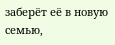заберёт её в новую семью,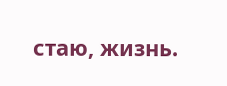стаю, жизнь.